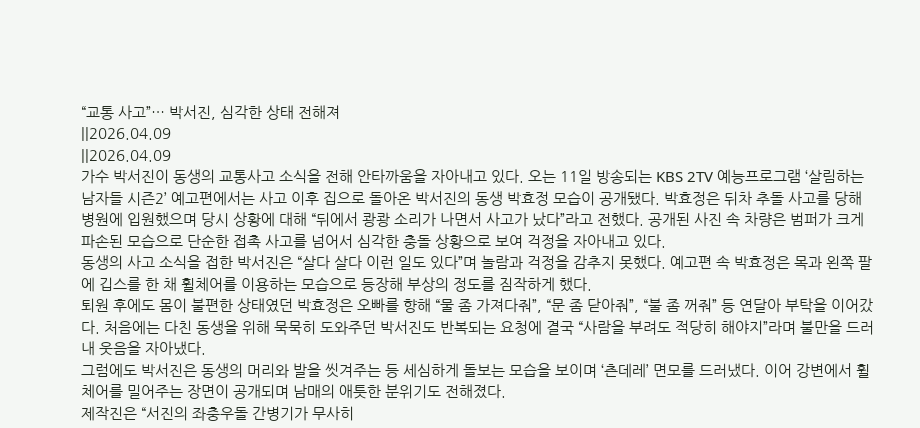“교통 사고”… 박서진, 심각한 상태 전해져
||2026.04.09
||2026.04.09
가수 박서진이 동생의 교통사고 소식을 전해 안타까움을 자아내고 있다. 오는 11일 방송되는 KBS 2TV 예능프로그램 ‘살림하는 남자들 시즌2’ 예고편에서는 사고 이후 집으로 돌아온 박서진의 동생 박효정 모습이 공개됐다. 박효정은 뒤차 추돌 사고를 당해 병원에 입원했으며 당시 상황에 대해 “뒤에서 쾅쾅 소리가 나면서 사고가 났다”라고 전했다. 공개된 사진 속 차량은 범퍼가 크게 파손된 모습으로 단순한 접촉 사고를 넘어서 심각한 충돌 상황으로 보여 걱정을 자아내고 있다.
동생의 사고 소식을 접한 박서진은 “살다 살다 이런 일도 있다”며 놀람과 걱정을 감추지 못했다. 예고편 속 박효정은 목과 왼쪽 팔에 깁스를 한 채 휠체어를 이용하는 모습으로 등장해 부상의 정도를 짐작하게 했다.
퇴원 후에도 몸이 불편한 상태였던 박효정은 오빠를 향해 “물 좀 가져다줘”, “문 좀 닫아줘”, “불 좀 꺼줘” 등 연달아 부탁을 이어갔다. 처음에는 다친 동생을 위해 묵묵히 도와주던 박서진도 반복되는 요청에 결국 “사람을 부려도 적당히 해야지”라며 불만을 드러내 웃음을 자아냈다.
그럼에도 박서진은 동생의 머리와 발을 씻겨주는 등 세심하게 돌보는 모습을 보이며 ‘츤데레’ 면모를 드러냈다. 이어 강변에서 휠체어를 밀어주는 장면이 공개되며 남매의 애틋한 분위기도 전해졌다.
제작진은 “서진의 좌충우돌 간병기가 무사히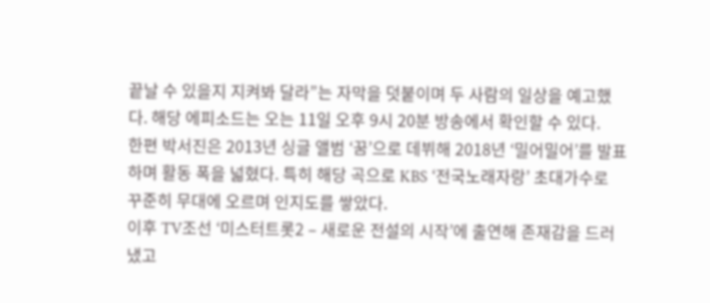끝날 수 있을지 지켜봐 달라”는 자막을 덧붙이며 두 사람의 일상을 예고했다. 해당 에피소드는 오는 11일 오후 9시 20분 방송에서 확인할 수 있다.
한편 박서진은 2013년 싱글 앨범 ‘꿈’으로 데뷔해 2018년 ‘밀어밀어’를 발표하며 활동 폭을 넓혔다. 특히 해당 곡으로 KBS ‘전국노래자랑’ 초대가수로 꾸준히 무대에 오르며 인지도를 쌓았다.
이후 TV조선 ‘미스터트롯2 – 새로운 전설의 시작’에 출연해 존재감을 드러냈고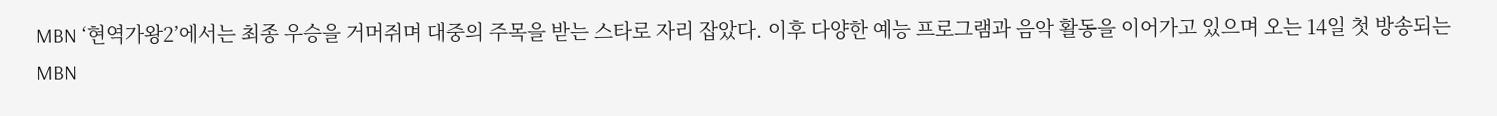MBN ‘현역가왕2’에서는 최종 우승을 거머쥐며 대중의 주목을 받는 스타로 자리 잡았다. 이후 다양한 예능 프로그램과 음악 활동을 이어가고 있으며 오는 14일 첫 방송되는 MBN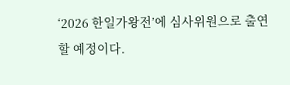‘2026 한일가왕전’에 심사위원으로 출연할 예정이다.